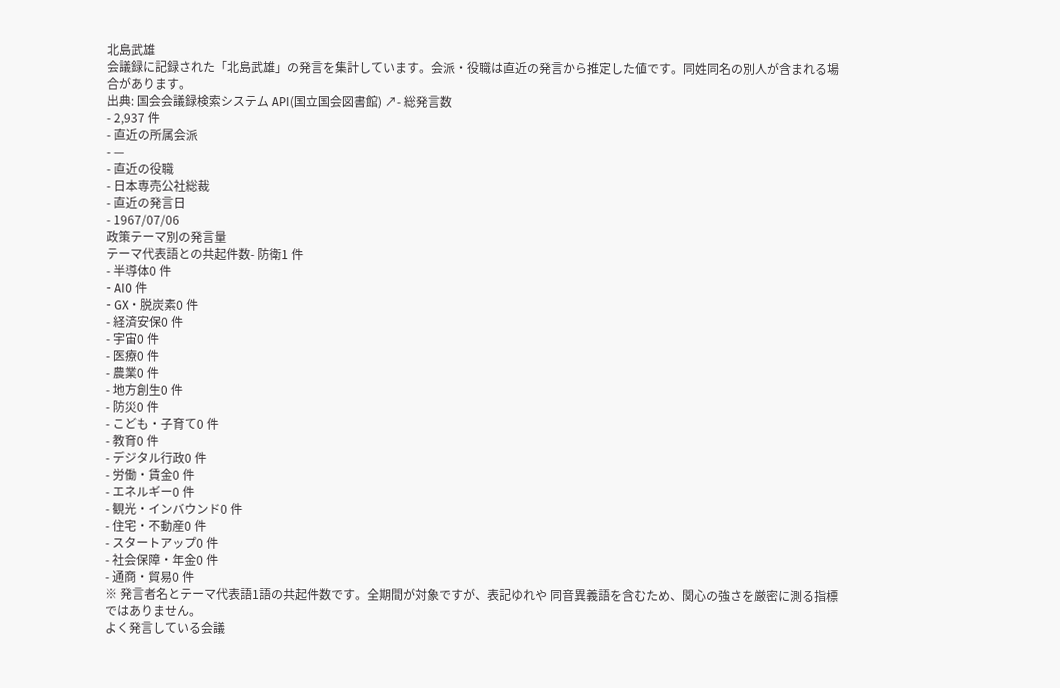北島武雄
会議録に記録された「北島武雄」の発言を集計しています。会派・役職は直近の発言から推定した値です。同姓同名の別人が含まれる場合があります。
出典: 国会会議録検索システム API(国立国会図書館) ↗- 総発言数
- 2,937 件
- 直近の所属会派
- —
- 直近の役職
- 日本専売公社総裁
- 直近の発言日
- 1967/07/06
政策テーマ別の発言量
テーマ代表語との共起件数- 防衛1 件
- 半導体0 件
- AI0 件
- GX・脱炭素0 件
- 経済安保0 件
- 宇宙0 件
- 医療0 件
- 農業0 件
- 地方創生0 件
- 防災0 件
- こども・子育て0 件
- 教育0 件
- デジタル行政0 件
- 労働・賃金0 件
- エネルギー0 件
- 観光・インバウンド0 件
- 住宅・不動産0 件
- スタートアップ0 件
- 社会保障・年金0 件
- 通商・貿易0 件
※ 発言者名とテーマ代表語1語の共起件数です。全期間が対象ですが、表記ゆれや 同音異義語を含むため、関心の強さを厳密に測る指標ではありません。
よく発言している会議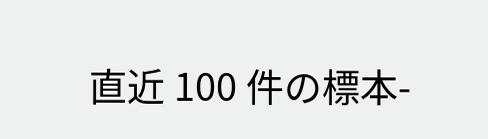直近 100 件の標本-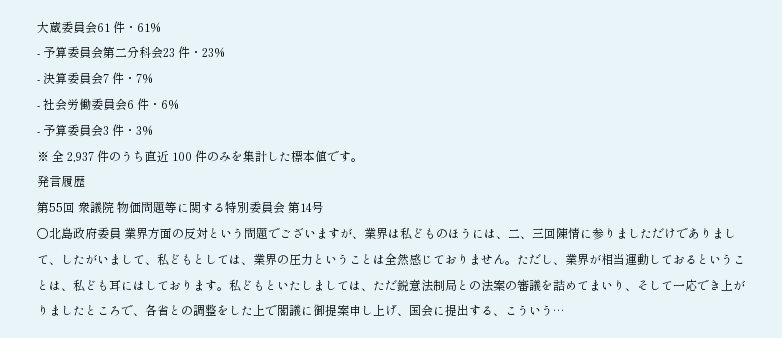大蔵委員会61 件・61%
- 予算委員会第二分科会23 件・23%
- 決算委員会7 件・7%
- 社会労働委員会6 件・6%
- 予算委員会3 件・3%
※ 全 2,937 件のうち直近 100 件のみを集計した標本値です。
発言履歴
第55回 衆議院 物価問題等に関する特別委員会 第14号
○北島政府委員 業界方面の反対という問題でございますが、業界は私どものほうには、二、三回陳情に参りましただけでありまして、したがいまして、私どもとしては、業界の圧力ということは全然感じておりません。ただし、業界が相当運動しておるということは、私ども耳にはしております。私どもといたしましては、ただ鋭意法制局との法案の審議を詰めてまいり、そして一応でき上がりましたところで、各省との調整をした上で閣議に御提案申し上げ、国会に提出する、こういう…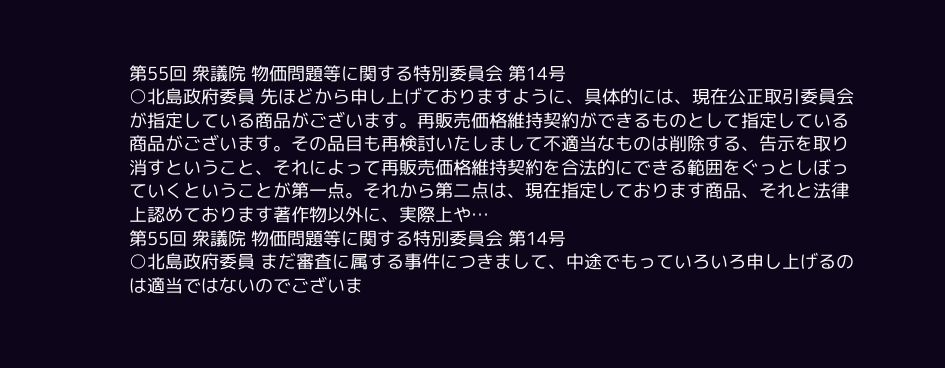第55回 衆議院 物価問題等に関する特別委員会 第14号
○北島政府委員 先ほどから申し上げておりますように、具体的には、現在公正取引委員会が指定している商品がございます。再販売価格維持契約ができるものとして指定している商品がございます。その品目も再検討いたしまして不適当なものは削除する、告示を取り消すということ、それによって再販売価格維持契約を合法的にできる範囲をぐっとしぼっていくということが第一点。それから第二点は、現在指定しております商品、それと法律上認めております著作物以外に、実際上や…
第55回 衆議院 物価問題等に関する特別委員会 第14号
○北島政府委員 まだ審査に属する事件につきまして、中途でもっていろいろ申し上げるのは適当ではないのでございま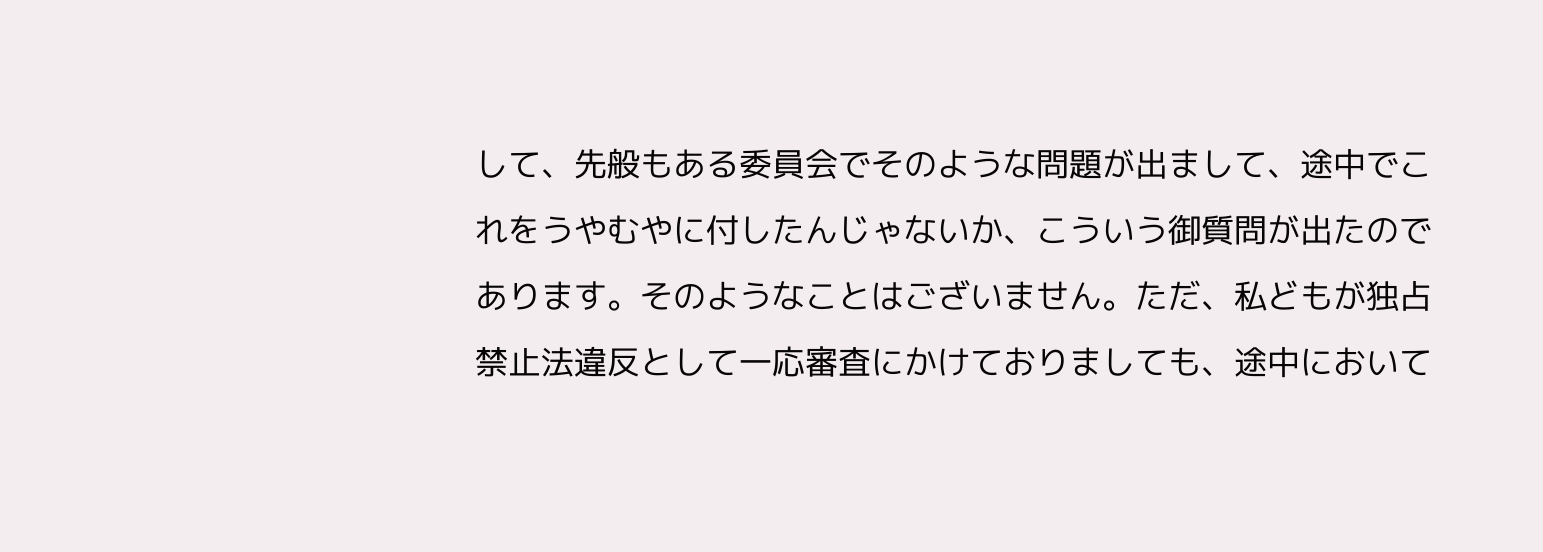して、先般もある委員会でそのような問題が出まして、途中でこれをうやむやに付したんじゃないか、こういう御質問が出たのであります。そのようなことはございません。ただ、私どもが独占禁止法違反として一応審査にかけておりましても、途中において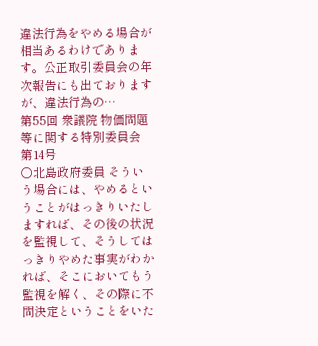違法行為をやめる場合が相当あるわけであります。公正取引委員会の年次報告にも出ておりますが、違法行為の…
第55回 衆議院 物価問題等に関する特別委員会 第14号
○北島政府委員 そういう場合には、やめるということがはっきりいたしますれば、その後の状況を監視して、そうしてはっきりやめた事実がわかれば、そこにおいてもう監視を解く、その際に不問決定ということをいた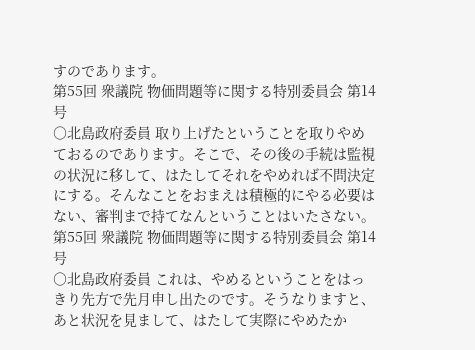すのであります。
第55回 衆議院 物価問題等に関する特別委員会 第14号
○北島政府委員 取り上げたということを取りやめておるのであります。そこで、その後の手続は監視の状況に移して、はたしてそれをやめれば不問決定にする。そんなことをおまえは積極的にやる必要はない、審判まで持てなんということはいたさない。
第55回 衆議院 物価問題等に関する特別委員会 第14号
○北島政府委員 これは、やめるということをはっきり先方で先月申し出たのです。そうなりますと、あと状況を見まして、はたして実際にやめたか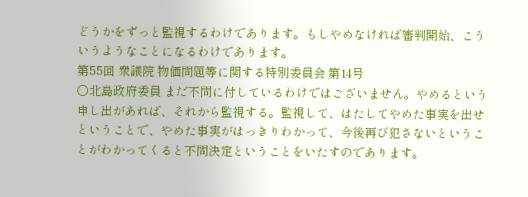どうかをずっと監視するわけであります。もしやめなければ審判開始、こういうようなことになるわけであります。
第55回 衆議院 物価問題等に関する特別委員会 第14号
○北島政府委員 まだ不問に付しているわけではございません。やめるという申し出があれば、それから監視する。監視して、はたしてやめた事実を出せということで、やめた事実がはっきりわかって、今後再び犯さないということがわかってくると不問決定ということをいたすのであります。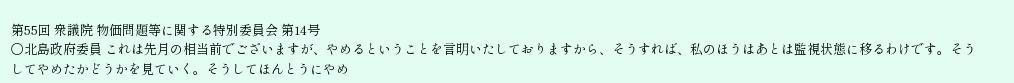第55回 衆議院 物価問題等に関する特別委員会 第14号
○北島政府委員 これは先月の相当前でございますが、やめるということを言明いたしておりますから、そうすれば、私のほうはあとは監視状態に移るわけです。そうしてやめたかどうかを見ていく。そうしてほんとうにやめ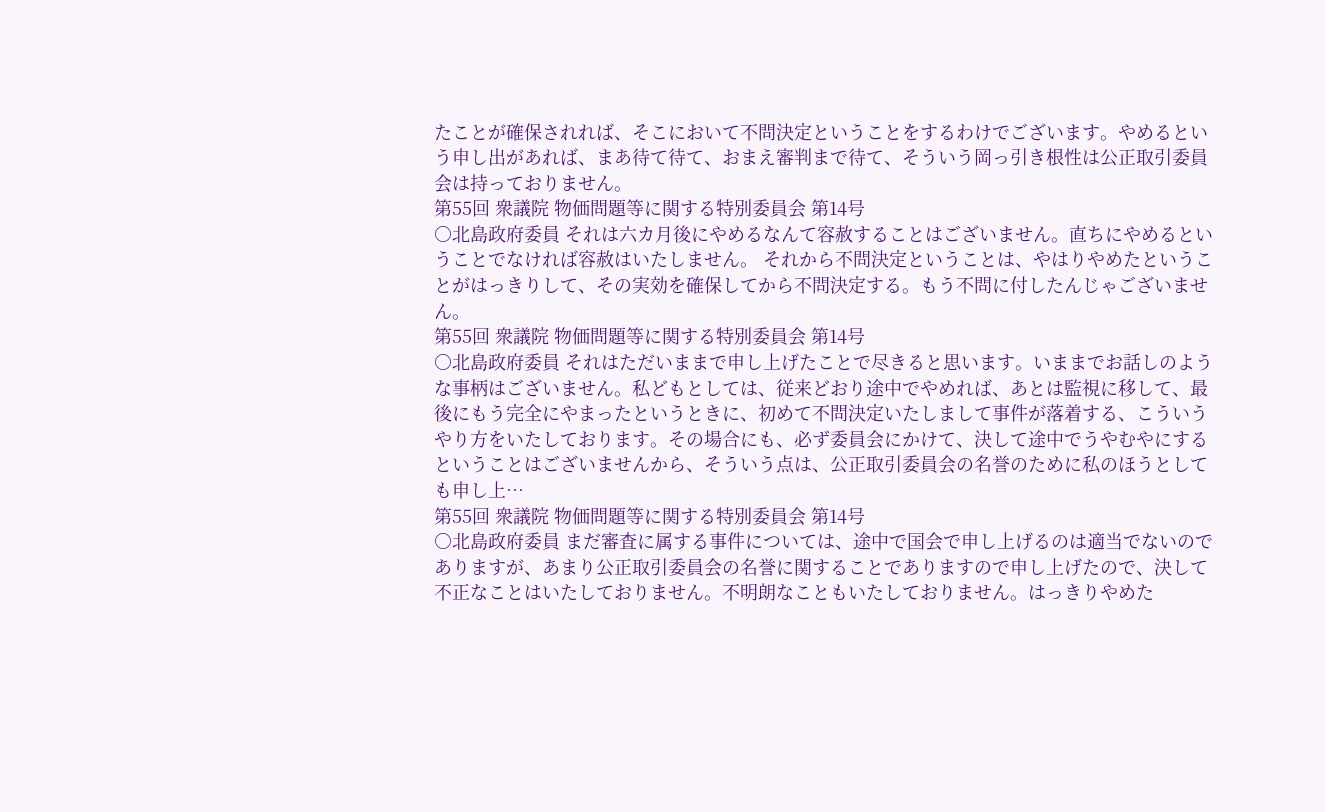たことが確保されれば、そこにおいて不問決定ということをするわけでございます。やめるという申し出があれば、まあ待て待て、おまえ審判まで待て、そういう岡っ引き根性は公正取引委員会は持っておりません。
第55回 衆議院 物価問題等に関する特別委員会 第14号
○北島政府委員 それは六カ月後にやめるなんて容赦することはございません。直ちにやめるということでなければ容赦はいたしません。 それから不問決定ということは、やはりやめたということがはっきりして、その実効を確保してから不問決定する。もう不問に付したんじゃございません。
第55回 衆議院 物価問題等に関する特別委員会 第14号
○北島政府委員 それはただいままで申し上げたことで尽きると思います。いままでお話しのような事柄はございません。私どもとしては、従来どおり途中でやめれば、あとは監視に移して、最後にもう完全にやまったというときに、初めて不問決定いたしまして事件が落着する、こういうやり方をいたしております。その場合にも、必ず委員会にかけて、決して途中でうやむやにするということはございませんから、そういう点は、公正取引委員会の名誉のために私のほうとしても申し上…
第55回 衆議院 物価問題等に関する特別委員会 第14号
○北島政府委員 まだ審査に属する事件については、途中で国会で申し上げるのは適当でないのでありますが、あまり公正取引委員会の名誉に関することでありますので申し上げたので、決して不正なことはいたしておりません。不明朗なこともいたしておりません。はっきりやめた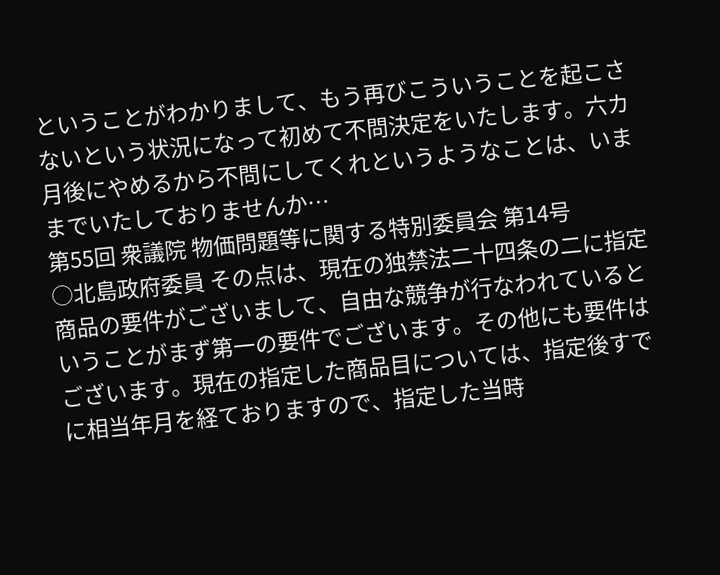ということがわかりまして、もう再びこういうことを起こさないという状況になって初めて不問決定をいたします。六カ月後にやめるから不問にしてくれというようなことは、いままでいたしておりませんか…
第55回 衆議院 物価問題等に関する特別委員会 第14号
○北島政府委員 その点は、現在の独禁法二十四条の二に指定商品の要件がございまして、自由な競争が行なわれているということがまず第一の要件でございます。その他にも要件はございます。現在の指定した商品目については、指定後すでに相当年月を経ておりますので、指定した当時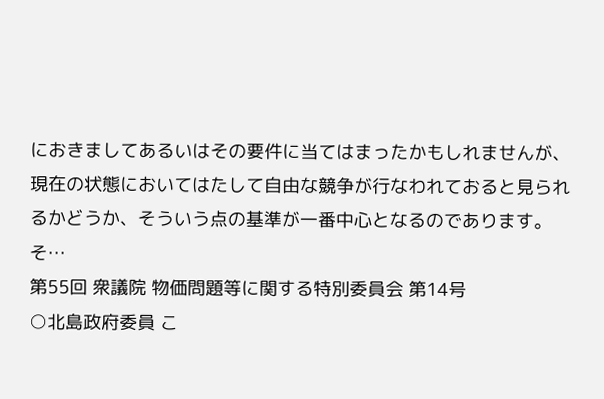におきましてあるいはその要件に当てはまったかもしれませんが、現在の状態においてはたして自由な競争が行なわれておると見られるかどうか、そういう点の基準が一番中心となるのであります。そ…
第55回 衆議院 物価問題等に関する特別委員会 第14号
○北島政府委員 こ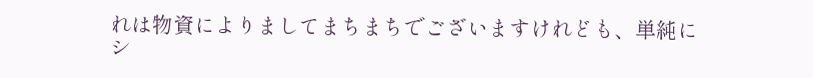れは物資によりましてまちまちでございますけれども、単純にシ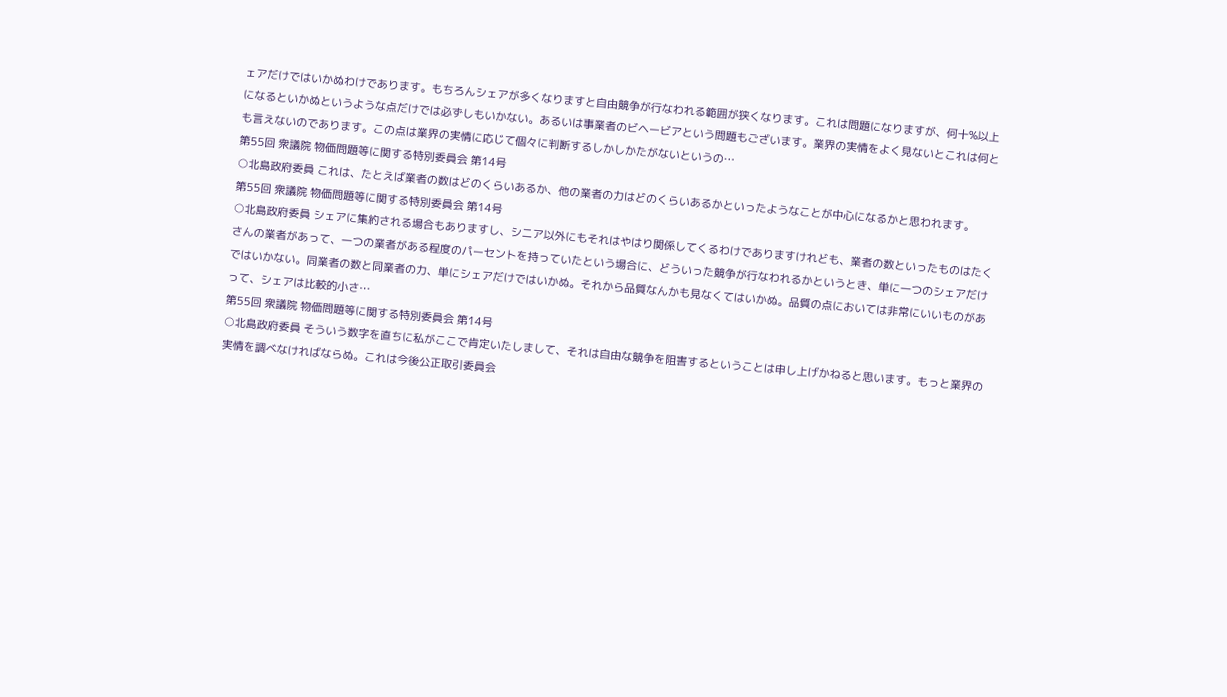ェアだけではいかぬわけであります。もちろんシェアが多くなりますと自由競争が行なわれる範囲が狭くなります。これは問題になりますが、何十%以上になるといかぬというような点だけでは必ずしもいかない。あるいは事業者のビヘービアという問題もございます。業界の実情をよく見ないとこれは何とも言えないのであります。この点は業界の実情に応じて個々に判断するしかしかたがないというの…
第55回 衆議院 物価問題等に関する特別委員会 第14号
○北島政府委員 これは、たとえば業者の数はどのくらいあるか、他の業者の力はどのくらいあるかといったようなことが中心になるかと思われます。
第55回 衆議院 物価問題等に関する特別委員会 第14号
○北島政府委員 シェアに集約される場合もありますし、シニア以外にもそれはやはり関係してくるわけでありますけれども、業者の数といったものはたくさんの業者があって、一つの業者がある程度のパーセントを持っていたという場合に、どういった競争が行なわれるかというとき、単に一つのシェアだけではいかない。同業者の数と同業者の力、単にシェアだけではいかぬ。それから品質なんかも見なくてはいかぬ。品質の点においては非常にいいものがあって、シェアは比較的小さ…
第55回 衆議院 物価問題等に関する特別委員会 第14号
○北島政府委員 そういう数字を直ちに私がここで肯定いたしまして、それは自由な競争を阻害するということは申し上げかねると思います。もっと業界の実情を調べなければならぬ。これは今後公正取引委員会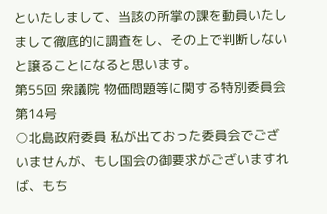といたしまして、当該の所掌の課を動員いたしまして徹底的に調査をし、その上で判断しないと譲ることになると思います。
第55回 衆議院 物価問題等に関する特別委員会 第14号
○北島政府委員 私が出ておった委員会でございませんが、もし国会の御要求がございますれば、もち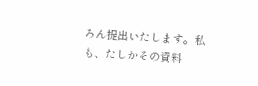ろん提出いたします。私も、たしかその資料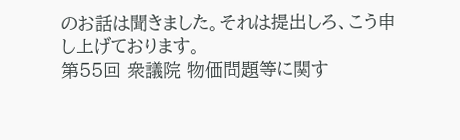のお話は聞きました。それは提出しろ、こう申し上げております。
第55回 衆議院 物価問題等に関す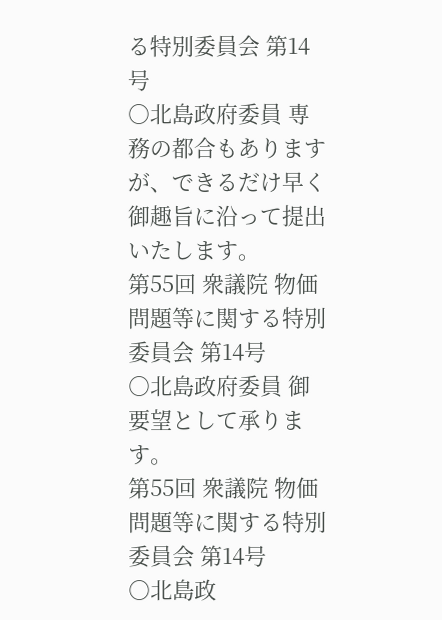る特別委員会 第14号
○北島政府委員 専務の都合もありますが、できるだけ早く御趣旨に沿って提出いたします。
第55回 衆議院 物価問題等に関する特別委員会 第14号
○北島政府委員 御要望として承ります。
第55回 衆議院 物価問題等に関する特別委員会 第14号
○北島政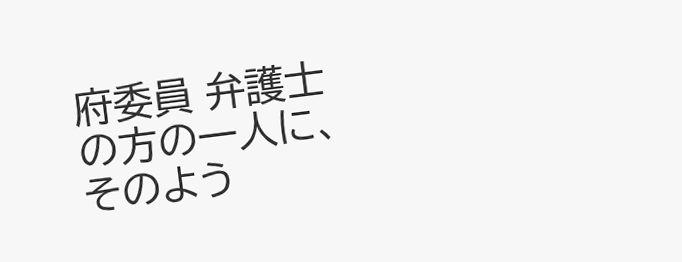府委員 弁護士の方の一人に、そのよう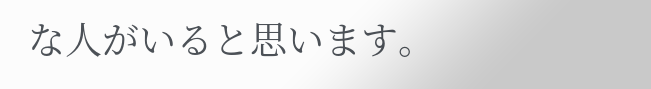な人がいると思います。